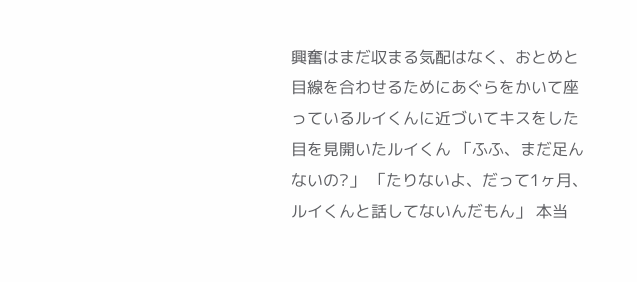興奮はまだ収まる気配はなく、おとめと目線を合わせるためにあぐらをかいて座っているルイくんに近づいてキスをした 目を見開いたルイくん 「ふふ、まだ足んないの?」 「たりないよ、だって1ヶ月、ルイくんと話してないんだもん」 本当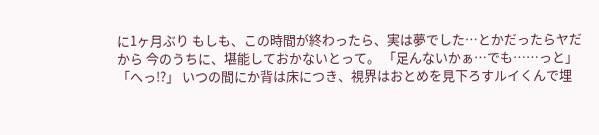に1ヶ月ぶり もしも、この時間が終わったら、実は夢でした…とかだったらヤだから 今のうちに、堪能しておかないとって。 「足んないかぁ…でも……っと」 「へっ!?」 いつの間にか背は床につき、視界はおとめを見下ろすルイくんで埋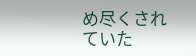め尽くされていた